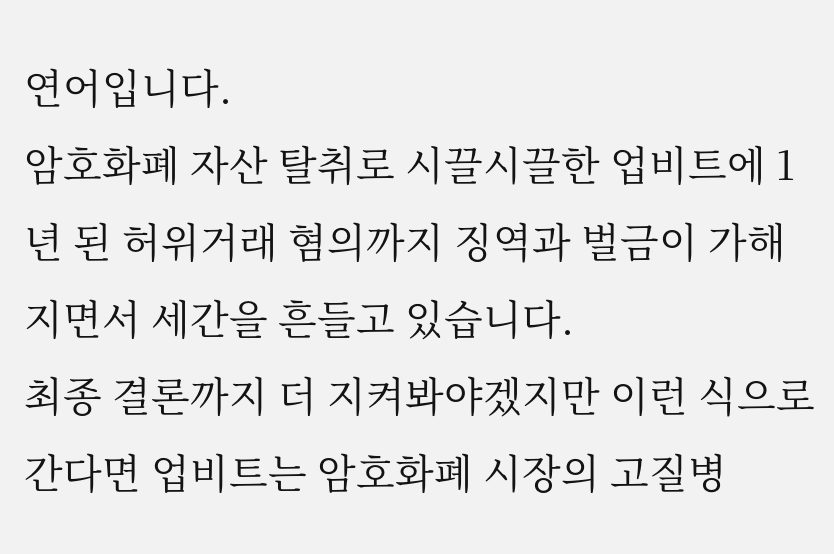연어입니다.
암호화폐 자산 탈취로 시끌시끌한 업비트에 1년 된 허위거래 혐의까지 징역과 벌금이 가해지면서 세간을 흔들고 있습니다.
최종 결론까지 더 지켜봐야겠지만 이런 식으로 간다면 업비트는 암호화폐 시장의 고질병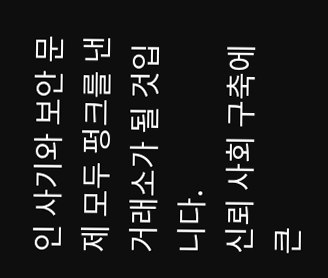인 사기와 보안 문제 모두 펑크를 낸 거래소가 될 것입니다.
신뢰 사회 구축에 큰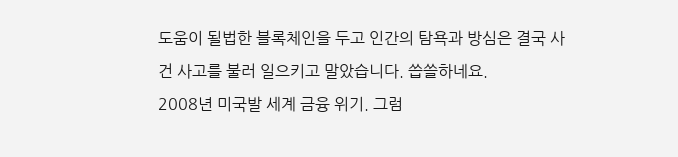도움이 될법한 블록체인을 두고 인간의 탐욕과 방심은 결국 사건 사고를 불러 일으키고 말았습니다. 씁쓸하네요.
2008년 미국발 세계 금융 위기. 그럼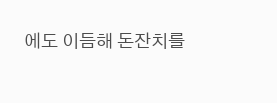에도 이듬해 돈잔치를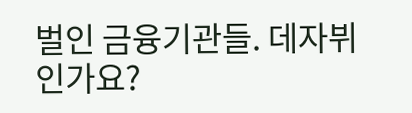벌인 금융기관들. 데자뷔인가요?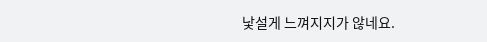낯설게 느껴지지가 않네요.